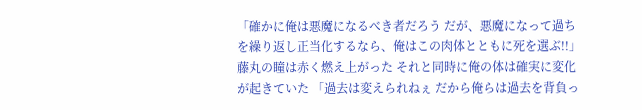「確かに俺は悪魔になるべき者だろう だが、悪魔になって過ちを繰り返し正当化するなら、俺はこの肉体とともに死を選ぶ!!」 藤丸の瞳は赤く燃え上がった それと同時に俺の体は確実に変化が起きていた 「過去は変えられねぇ だから俺らは過去を背負っ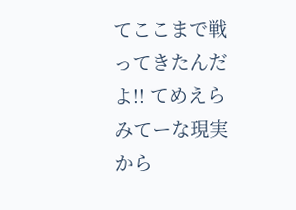てここまで戦ってきたんだよ!! てめえらみてーな現実から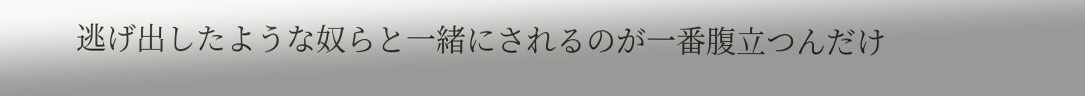逃げ出したような奴らと一緒にされるのが一番腹立つんだけ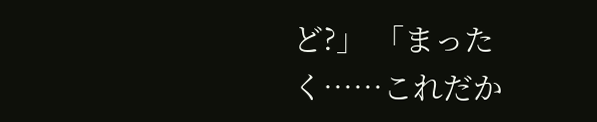ど?」 「まったく……これだか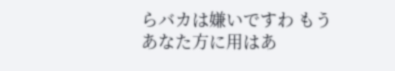らバカは嫌いですわ もうあなた方に用はあ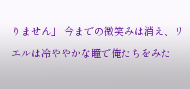りません」 今までの微笑みは消え、リエルは冷ややかな瞳で俺たちをみた